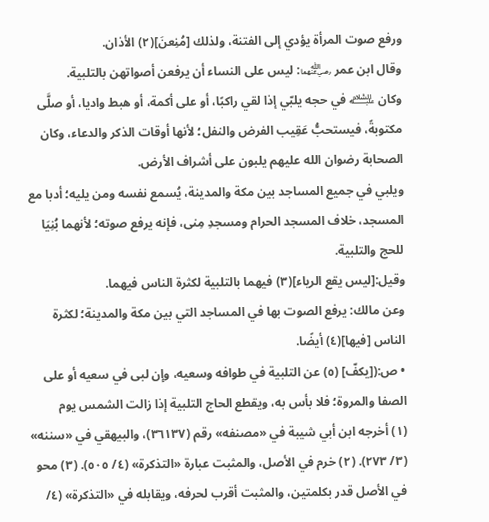ورفع صوت المرأة يؤدي إلى الفتنة، ولذلك [مُنِعنَ](٢) الأذان.
وقال ابن عمر ﵄: ليس على النساء أن يرفعن أصواتهن بالتلبية.
وكان ﵇ في حجه يلبّي إذا لقي راكبًا، أو على أكمة، أو هبط واديا، أو صلَّى مكتوبةً، فيستحبُّ عَقِيب الفرض والنفل؛ لأنها أوقات الذكر والدعاء، وكان الصحابة رضوان الله عليهم يلبون على أشراف الأرض.
ويلبي في جميع المساجد بين مكة والمدينة، يُسمع نفسه ومن يليه؛ أدبا مع المسجد، خلاف المسجد الحرام ومسجدِ مِنى، فإنه يرفع صوته؛ لأنهما بُنِيَا للحج والتلبية.
وقيل:[ليس يقع الرياء](٣) فيهما بالتلبية لكثرة الناس فيهما.
وعن مالك: يرفع الصوت بها في المساجد التي بين مكة والمدينة؛ لكثرة الناس [فيها](٤) أيضًا.
• ص:([يكفّ] (٥) عن التلبية في طوافه وسعيه، وإن لبى في سعيه أو على الصفا والمروة؛ فلا بأس به، ويقطع الحاج التلبية إذا زالت الشمس يوم
(١) أخرجه ابن أبي شيبة في «مصنفه» رقم (٣٦١٣٧)، والبيهقي في «سننه» (٣/ ٢٧٣). (٢) خرم في الأصل، والمثبت عبارة «التذكرة» (٤/ ٥٠٥). (٣) محو في الأصل قدر بكلمتين، والمثبت أقرب لحرفه، ويقابله في «التذكرة» (٤/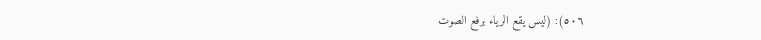٥٠٦): (ليس يقع الرياء برفع الصوت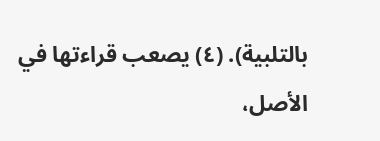بالتلبية). (٤) يصعب قراءتها في الأصل،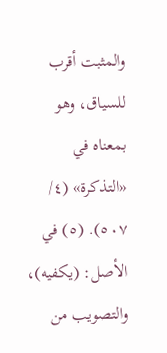والمثبت أقرب للسياق، وهو بمعناه في «التذكرة» (٤/ ٥٠٧). (٥) في الأصل: (يكفيه)، والتصويب من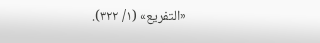«التفريع» (١/ ٣٢٢).